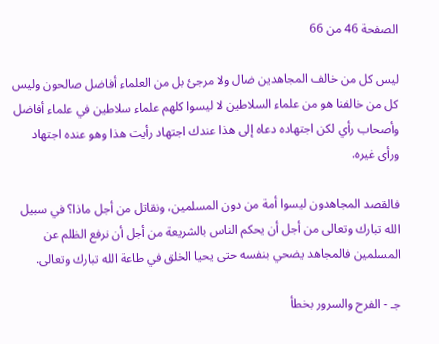الصفحة 46 من 66

ليس كل من خالف المجاهدين ضال ولا مرجئ بل من العلماء أفاضل صالحون وليس كل من خالفنا هو من علماء السلاطين لا ليسوا كلهم علماء سلاطين في علماء أفاضل وأصحاب رأي لكن اجتهاده دعاه إلى هذا عندك اجتهاد رأيت هذا وهو عنده اجتهاد ورأى غيره.

فالقصد المجاهدون ليسوا أمة من دون المسلمين، ونقاتل من أجل ماذا؟ في سبيل الله تبارك وتعالى من أجل أن يحكم الناس بالشريعة من أجل أن نرفع الظلم عن المسلمين فالمجاهد يضحي بنفسه حتى يحيا الخلق في طاعة الله تبارك وتعالى.

جـ - الفرح والسرور بخطأ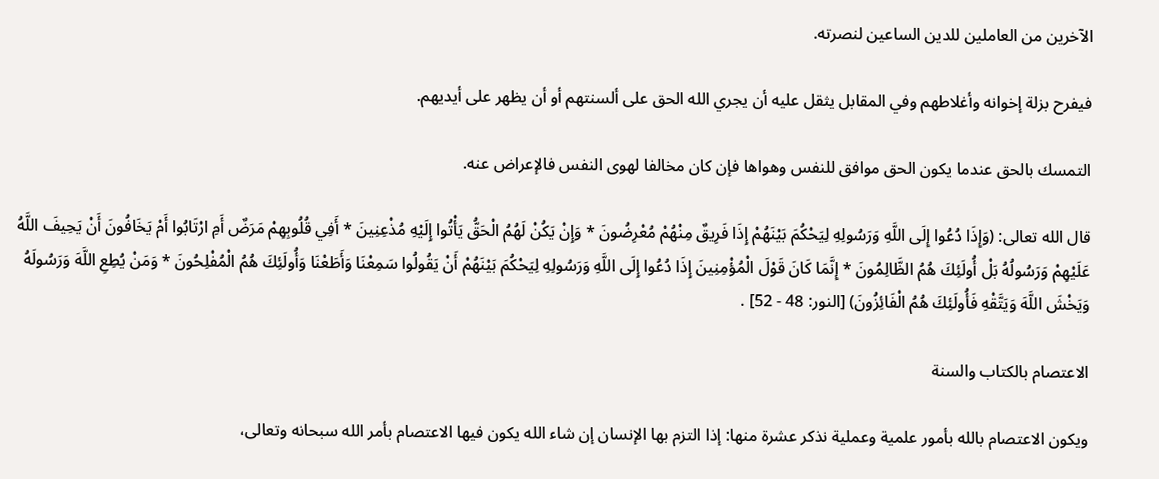الآخرين من العاملين للدين الساعين لنصرته.

فيفرح بزلة إخوانه وأغلاطهم وفي المقابل يثقل عليه أن يجري الله الحق على ألسنتهم أو أن يظهر على أيديهم.

التمسك بالحق عندما يكون الحق موافق للنفس وهواها فإن كان مخالفا لهوى النفس فالإعراض عنه.

قال الله تعالى: (وَإِذَا دُعُوا إِلَى اللَّهِ وَرَسُولِهِ لِيَحْكُمَ بَيْنَهُمْ إِذَا فَرِيقٌ مِنْهُمْ مُعْرِضُونَ * وَإِنْ يَكُنْ لَهُمُ الْحَقُّ يَأْتُوا إِلَيْهِ مُذْعِنِينَ * أَفِي قُلُوبِهِمْ مَرَضٌ أَمِ ارْتَابُوا أَمْ يَخَافُونَ أَنْ يَحِيفَ اللَّهُ عَلَيْهِمْ وَرَسُولُهُ بَلْ أُولَئِكَ هُمُ الظَّالِمُونَ * إِنَّمَا كَانَ قَوْلَ الْمُؤْمِنِينَ إِذَا دُعُوا إِلَى اللَّهِ وَرَسُولِهِ لِيَحْكُمَ بَيْنَهُمْ أَنْ يَقُولُوا سَمِعْنَا وَأَطَعْنَا وَأُولَئِكَ هُمُ الْمُفْلِحُونَ * وَمَنْ يُطِعِ اللَّهَ وَرَسُولَهُ وَيَخْشَ اللَّهَ وَيَتَّقْهِ فَأُولَئِكَ هُمُ الْفَائِزُونَ) [النور: 48 - 52] .

الاعتصام بالكتاب والسنة

ويكون الاعتصام بالله بأمور علمية وعملية نذكر عشرة منها: إذا التزم بها الإنسان إن شاء الله يكون فيها الاعتصام بأمر الله سبحانه وتعالى،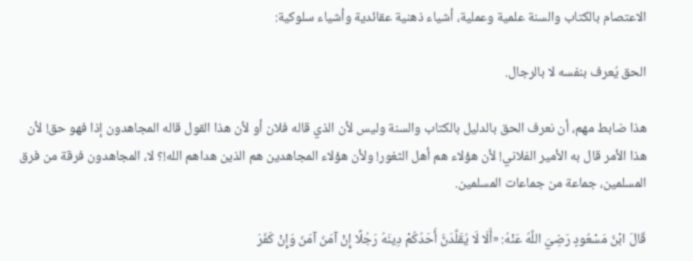الاعتصام بالكتاب والسنة علمية وعملية، أشياء ذهنية عقائدية وأشياء سلوكية:

الحق يُعرف بنفسه لا بالرجال.

هذا ضابط مهم، أن نعرف الحق بالدليل بالكتاب والسنة وليس لأن الذي قاله فلان أو لأن هذا القول قاله المجاهدون إذا فهو حق! لأن هذا الأمر قال به الأمير الفلاني! لأن هؤلاء هم أهل الثغور! ولأن هؤلاء المجاهدين هم الذين هداهم الله!؟ لا، المجاهدون فرقة من فرق المسلمين، جماعة من جماعات المسلمين.

قَالَ ابْنُ مَسْعُودٍ رَضِيَ اللَّهُ عَنْهُ: «أَلَا لَا يُقَلِّدَنَّ أَحَدُكُمْ دِينَهُ رَجُلًا إِنْ آمَنَ آمَنَ وَإِنْ كَفَرَ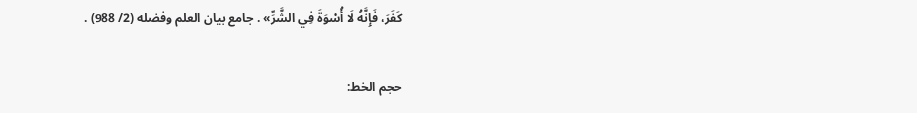كَفَرَ، فَإِنَّهُ لَا أُسْوَةَ فِي الشَّرِّ» . جامع بيان العلم وفضله (2/ 988) .

حجم الخط: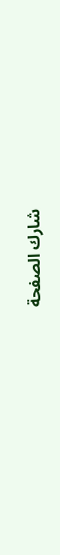شارك الصفحة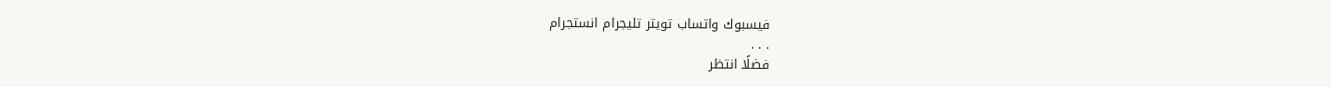فيسبوك واتساب تويتر تليجرام انستجرام
. . .
فضلًا انتظر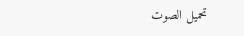تحميل الصوت